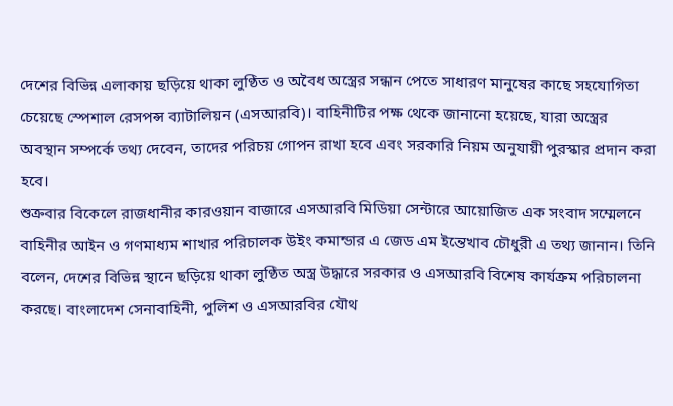দেশের বিভিন্ন এলাকায় ছড়িয়ে থাকা লুণ্ঠিত ও অবৈধ অস্ত্রের সন্ধান পেতে সাধারণ মানুষের কাছে সহযোগিতা চেয়েছে স্পেশাল রেসপন্স ব্যাটালিয়ন (এসআরবি)। বাহিনীটির পক্ষ থেকে জানানো হয়েছে, যারা অস্ত্রের অবস্থান সম্পর্কে তথ্য দেবেন, তাদের পরিচয় গোপন রাখা হবে এবং সরকারি নিয়ম অনুযায়ী পুরস্কার প্রদান করা হবে।
শুক্রবার বিকেলে রাজধানীর কারওয়ান বাজারে এসআরবি মিডিয়া সেন্টারে আয়োজিত এক সংবাদ সম্মেলনে বাহিনীর আইন ও গণমাধ্যম শাখার পরিচালক উইং কমান্ডার এ জেড এম ইন্তেখাব চৌধুরী এ তথ্য জানান। তিনি বলেন, দেশের বিভিন্ন স্থানে ছড়িয়ে থাকা লুণ্ঠিত অস্ত্র উদ্ধারে সরকার ও এসআরবি বিশেষ কার্যক্রম পরিচালনা করছে। বাংলাদেশ সেনাবাহিনী, পুলিশ ও এসআরবির যৌথ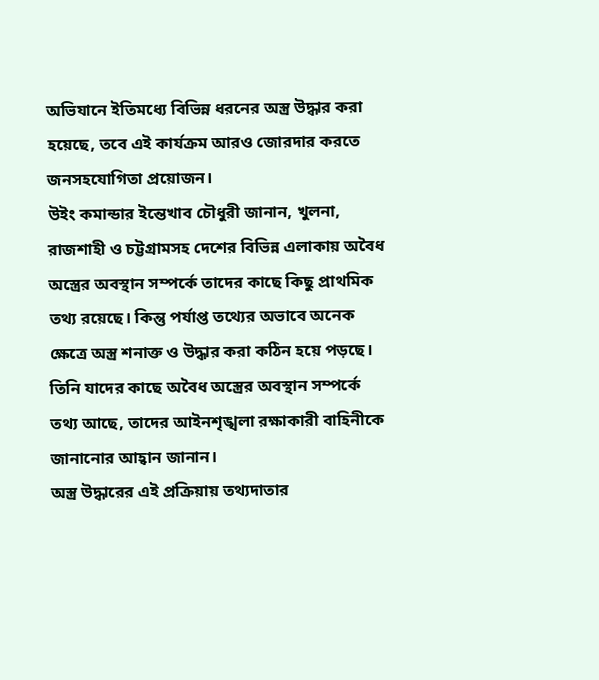অভিযানে ইতিমধ্যে বিভিন্ন ধরনের অস্ত্র উদ্ধার করা হয়েছে, তবে এই কার্যক্রম আরও জোরদার করতে জনসহযোগিতা প্রয়োজন।
উইং কমান্ডার ইন্তেখাব চৌধুরী জানান, খুলনা, রাজশাহী ও চট্টগ্রামসহ দেশের বিভিন্ন এলাকায় অবৈধ অস্ত্রের অবস্থান সম্পর্কে তাদের কাছে কিছু প্রাথমিক তথ্য রয়েছে। কিন্তু পর্যাপ্ত তথ্যের অভাবে অনেক ক্ষেত্রে অস্ত্র শনাক্ত ও উদ্ধার করা কঠিন হয়ে পড়ছে। তিনি যাদের কাছে অবৈধ অস্ত্রের অবস্থান সম্পর্কে তথ্য আছে, তাদের আইনশৃঙ্খলা রক্ষাকারী বাহিনীকে জানানোর আহ্বান জানান।
অস্ত্র উদ্ধারের এই প্রক্রিয়ায় তথ্যদাতার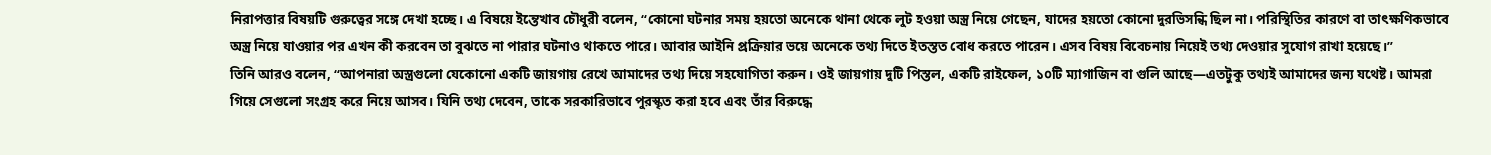নিরাপত্তার বিষয়টি গুরুত্বের সঙ্গে দেখা হচ্ছে। এ বিষয়ে ইন্তেখাব চৌধুরী বলেন, “কোনো ঘটনার সময় হয়তো অনেকে থানা থেকে লুট হওয়া অস্ত্র নিয়ে গেছেন, যাদের হয়তো কোনো দুরভিসন্ধি ছিল না। পরিস্থিতির কারণে বা তাৎক্ষণিকভাবে অস্ত্র নিয়ে যাওয়ার পর এখন কী করবেন তা বুঝতে না পারার ঘটনাও থাকতে পারে। আবার আইনি প্রক্রিয়ার ভয়ে অনেকে তথ্য দিতে ইতস্তত বোধ করতে পারেন। এসব বিষয় বিবেচনায় নিয়েই তথ্য দেওয়ার সুযোগ রাখা হয়েছে।”
তিনি আরও বলেন, “আপনারা অস্ত্রগুলো যেকোনো একটি জায়গায় রেখে আমাদের তথ্য দিয়ে সহযোগিতা করুন। ওই জায়গায় দুটি পিস্তল, একটি রাইফেল, ১০টি ম্যাগাজিন বা গুলি আছে—এতটুকু তথ্যই আমাদের জন্য যথেষ্ট। আমরা গিয়ে সেগুলো সংগ্রহ করে নিয়ে আসব। যিনি তথ্য দেবেন, তাকে সরকারিভাবে পুরস্কৃত করা হবে এবং তাঁর বিরুদ্ধে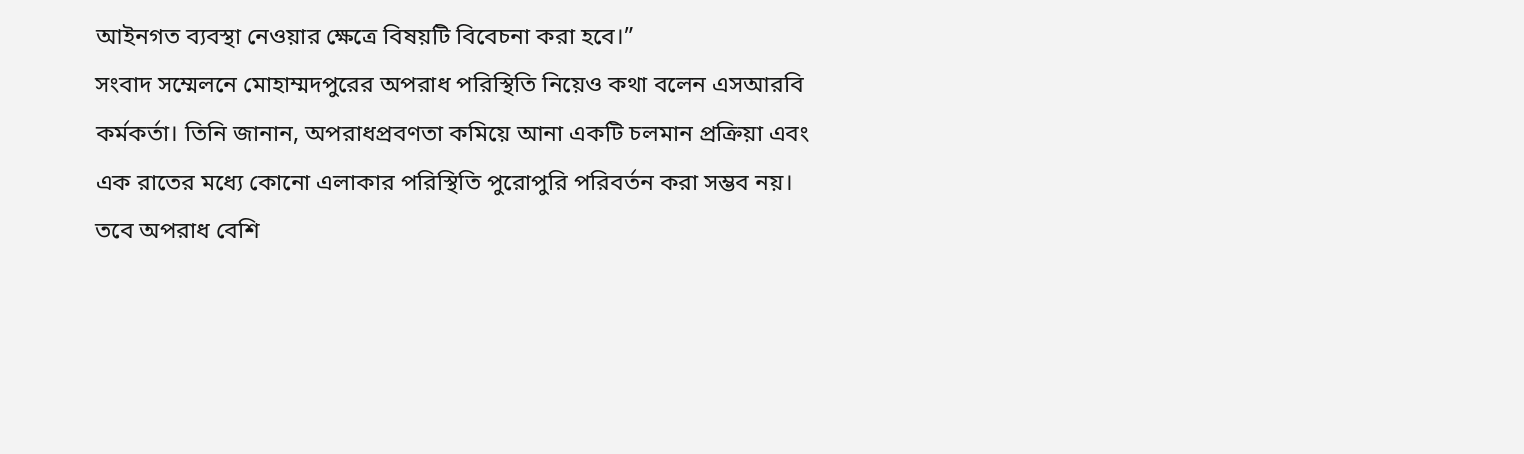আইনগত ব্যবস্থা নেওয়ার ক্ষেত্রে বিষয়টি বিবেচনা করা হবে।”
সংবাদ সম্মেলনে মোহাম্মদপুরের অপরাধ পরিস্থিতি নিয়েও কথা বলেন এসআরবি কর্মকর্তা। তিনি জানান, অপরাধপ্রবণতা কমিয়ে আনা একটি চলমান প্রক্রিয়া এবং এক রাতের মধ্যে কোনো এলাকার পরিস্থিতি পুরোপুরি পরিবর্তন করা সম্ভব নয়। তবে অপরাধ বেশি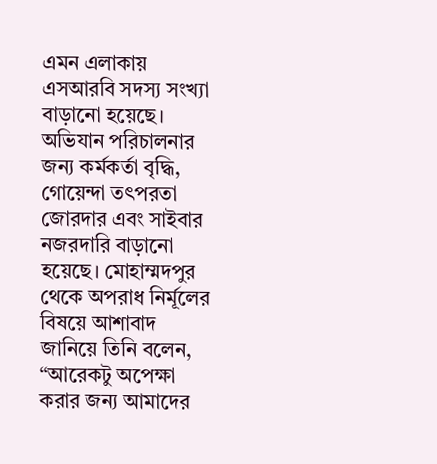এমন এলাকায় এসআরবি সদস্য সংখ্যা বাড়ানো হয়েছে। অভিযান পরিচালনার জন্য কর্মকর্তা বৃদ্ধি, গোয়েন্দা তৎপরতা জোরদার এবং সাইবার নজরদারি বাড়ানো হয়েছে। মোহাম্মদপুর থেকে অপরাধ নির্মূলের বিষয়ে আশাবাদ জানিয়ে তিনি বলেন, “আরেকটু অপেক্ষা করার জন্য আমাদের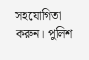সহযোগিতা করুন। পুলিশ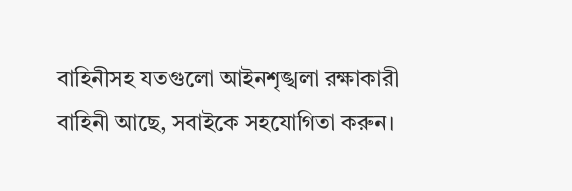বাহিনীসহ যতগুলো আইনশৃঙ্খলা রক্ষাকারী বাহিনী আছে, সবাইকে সহযোগিতা করুন।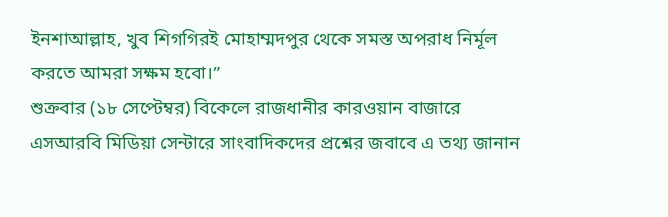ইনশাআল্লাহ, খুব শিগগিরই মোহাম্মদপুর থেকে সমস্ত অপরাধ নির্মূল করতে আমরা সক্ষম হবো।”
শুক্রবার (১৮ সেপ্টেম্বর) বিকেলে রাজধানীর কারওয়ান বাজারে এসআরবি মিডিয়া সেন্টারে সাংবাদিকদের প্রশ্নের জবাবে এ তথ্য জানান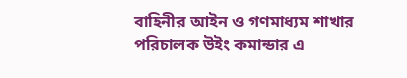বাহিনীর আইন ও গণমাধ্যম শাখার পরিচালক উইং কমান্ডার এ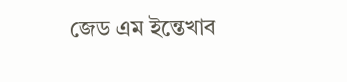জেড এম ইন্তেখাব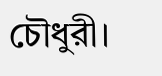চৌধুরী।